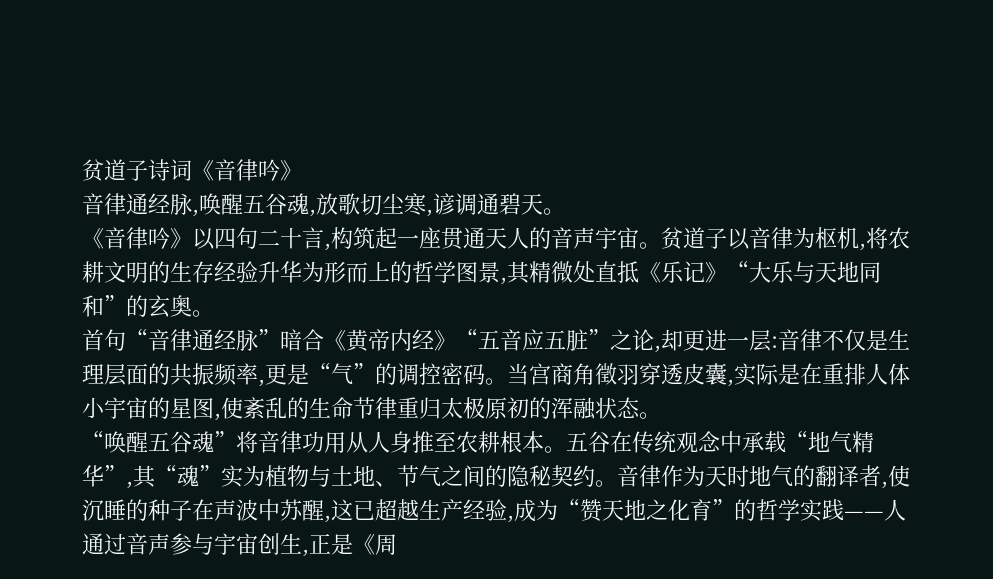贫道子诗词《音律吟》
音律通经脉,唤醒五谷魂,放歌切尘寒,谚调通碧天。
《音律吟》以四句二十言,构筑起一座贯通天人的音声宇宙。贫道子以音律为枢机,将农耕文明的生存经验升华为形而上的哲学图景,其精微处直抵《乐记》“大乐与天地同和”的玄奥。
首句“音律通经脉”暗合《黄帝内经》“五音应五脏”之论,却更进一层:音律不仅是生理层面的共振频率,更是“气”的调控密码。当宫商角徵羽穿透皮囊,实际是在重排人体小宇宙的星图,使紊乱的生命节律重归太极原初的浑融状态。
“唤醒五谷魂”将音律功用从人身推至农耕根本。五谷在传统观念中承载“地气精华”,其“魂”实为植物与土地、节气之间的隐秘契约。音律作为天时地气的翻译者,使沉睡的种子在声波中苏醒,这已超越生产经验,成为“赞天地之化育”的哲学实践——人通过音声参与宇宙创生,正是《周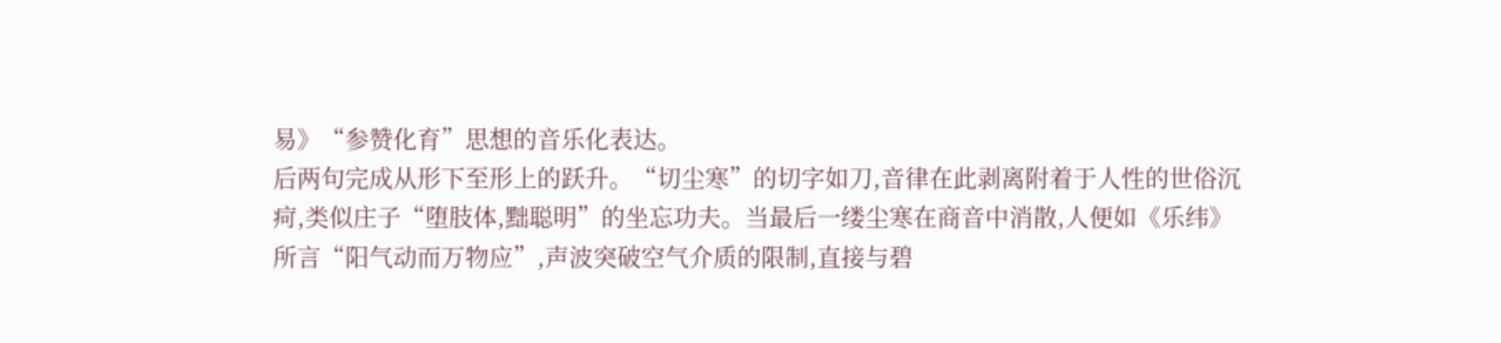易》“参赞化育”思想的音乐化表达。
后两句完成从形下至形上的跃升。“切尘寒”的切字如刀,音律在此剥离附着于人性的世俗沉疴,类似庄子“堕肢体,黜聪明”的坐忘功夫。当最后一缕尘寒在商音中消散,人便如《乐纬》所言“阳气动而万物应”,声波突破空气介质的限制,直接与碧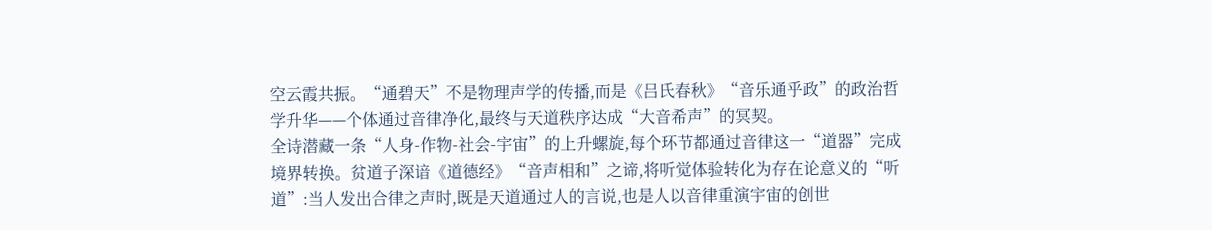空云霞共振。“通碧天”不是物理声学的传播,而是《吕氏春秋》“音乐通乎政”的政治哲学升华——个体通过音律净化,最终与天道秩序达成“大音希声”的冥契。
全诗潜藏一条“人身-作物-社会-宇宙”的上升螺旋,每个环节都通过音律这一“道器”完成境界转换。贫道子深谙《道德经》“音声相和”之谛,将听觉体验转化为存在论意义的“听道”:当人发出合律之声时,既是天道通过人的言说,也是人以音律重演宇宙的创世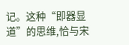记。这种“即器显道”的思维,恰与宋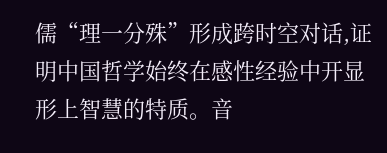儒“理一分殊”形成跨时空对话,证明中国哲学始终在感性经验中开显形上智慧的特质。音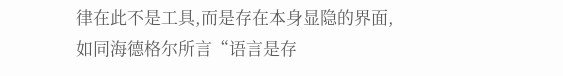律在此不是工具,而是存在本身显隐的界面,如同海德格尔所言“语言是存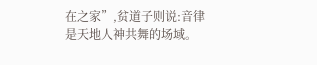在之家”,贫道子则说:音律是天地人神共舞的场域。